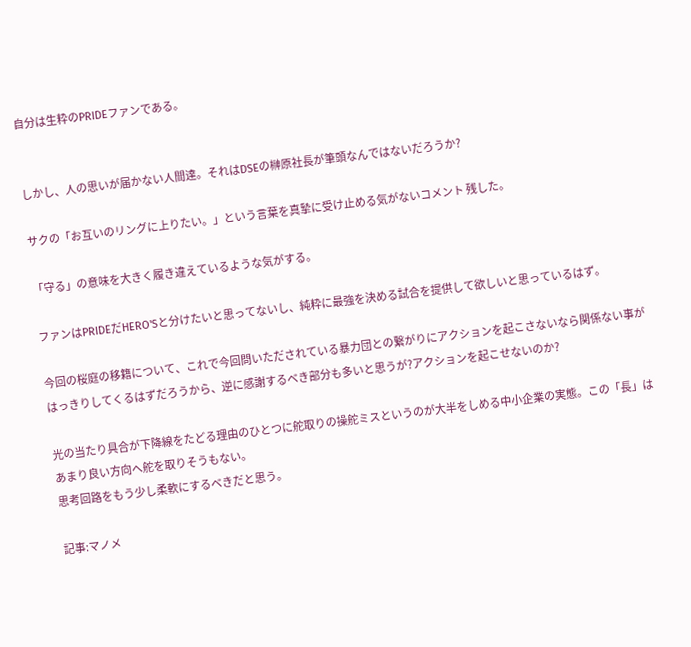自分は生粋のPRIDEファンである。


しかし、人の思いが届かない人間達。それはDSEの榊原社長が筆頭なんではないだろうか?

サクの「お互いのリングに上りたい。」という言葉を真摯に受け止める気がないコメント 残した。

「守る」の意味を大きく履き違えているような気がする。

ファンはPRIDEだHERO'Sと分けたいと思ってないし、純粋に最強を決める試合を提供して欲しいと思っているはず。

今回の桜庭の移籍について、これで今回問いただされている暴力団との繋がりにアクションを起こさないなら関係ない事がはっきりしてくるはずだろうから、逆に感謝するべき部分も多いと思うが?アクションを起こせないのか?

光の当たり具合が下降線をたどる理由のひとつに舵取りの操舵ミスというのが大半をしめる中小企業の実態。この「長」はあまり良い方向へ舵を取りそうもない。
思考回路をもう少し柔軟にするべきだと思う。

記事:マノメ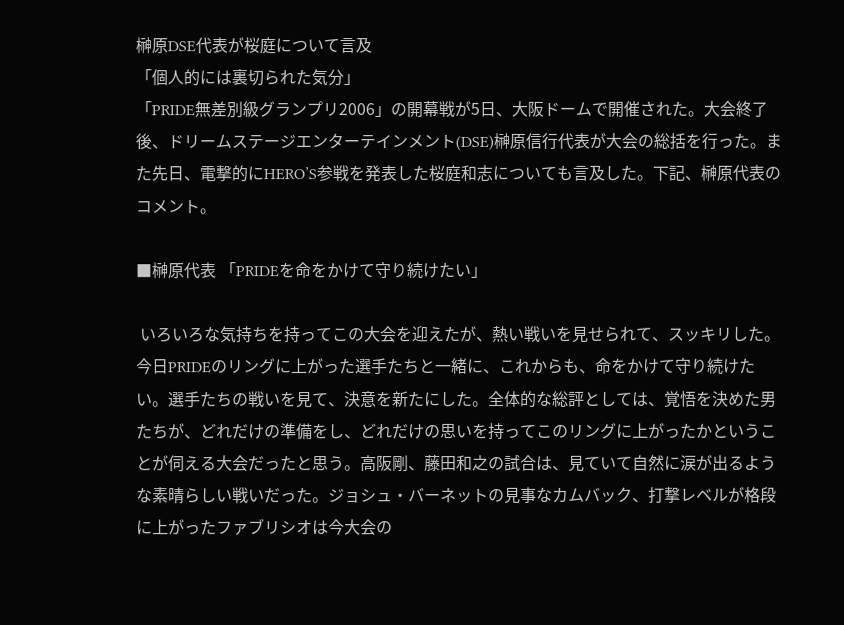榊原DSE代表が桜庭について言及
「個人的には裏切られた気分」
「PRIDE無差別級グランプリ2006」の開幕戦が5日、大阪ドームで開催された。大会終了後、ドリームステージエンターテインメント(DSE)榊原信行代表が大会の総括を行った。また先日、電撃的にHERO’S参戦を発表した桜庭和志についても言及した。下記、榊原代表のコメント。

■榊原代表 「PRIDEを命をかけて守り続けたい」

 いろいろな気持ちを持ってこの大会を迎えたが、熱い戦いを見せられて、スッキリした。今日PRIDEのリングに上がった選手たちと一緒に、これからも、命をかけて守り続けたい。選手たちの戦いを見て、決意を新たにした。全体的な総評としては、覚悟を決めた男たちが、どれだけの準備をし、どれだけの思いを持ってこのリングに上がったかということが伺える大会だったと思う。高阪剛、藤田和之の試合は、見ていて自然に涙が出るような素晴らしい戦いだった。ジョシュ・バーネットの見事なカムバック、打撃レベルが格段に上がったファブリシオは今大会の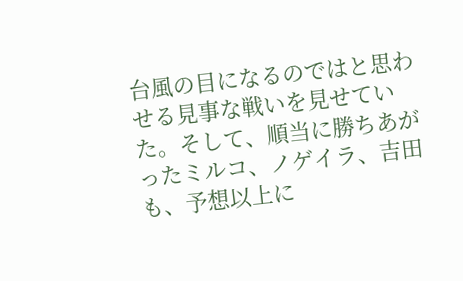台風の目になるのではと思わせる見事な戦いを見せていた。そして、順当に勝ちあがったミルコ、ノゲイラ、吉田も、予想以上に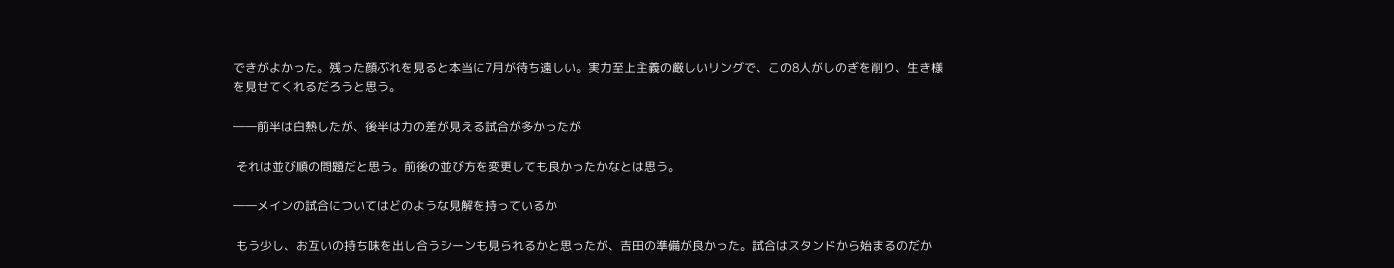できがよかった。残った顔ぶれを見ると本当に7月が待ち遠しい。実力至上主義の厳しいリングで、この8人がしのぎを削り、生き様を見せてくれるだろうと思う。

――前半は白熱したが、後半は力の差が見える試合が多かったが

 それは並び順の問題だと思う。前後の並び方を変更しても良かったかなとは思う。

――メインの試合についてはどのような見解を持っているか

 もう少し、お互いの持ち味を出し合うシーンも見られるかと思ったが、吉田の準備が良かった。試合はスタンドから始まるのだか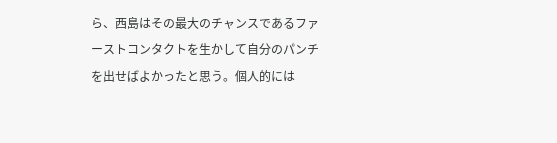ら、西島はその最大のチャンスであるファーストコンタクトを生かして自分のパンチを出せばよかったと思う。個人的には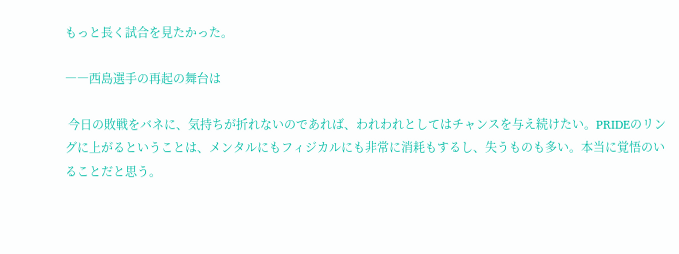もっと長く試合を見たかった。

――西島選手の再起の舞台は

 今日の敗戦をバネに、気持ちが折れないのであれば、われわれとしてはチャンスを与え続けたい。PRIDEのリングに上がるということは、メンタルにもフィジカルにも非常に消耗もするし、失うものも多い。本当に覚悟のいることだと思う。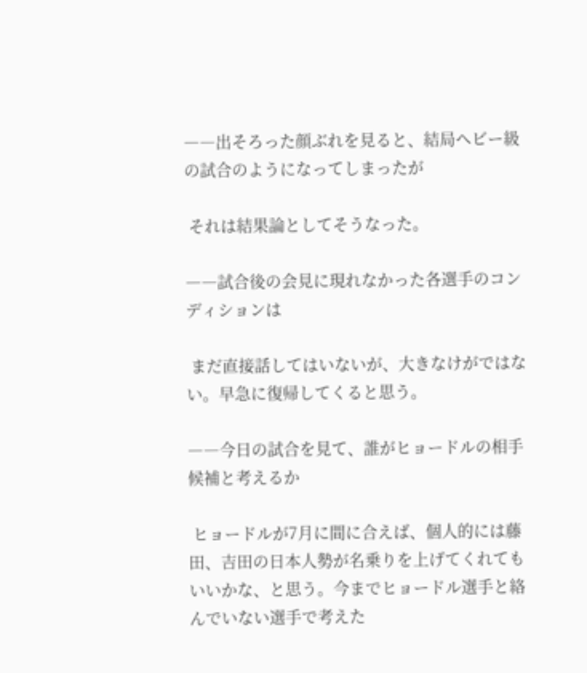――出そろった顔ぶれを見ると、結局ヘビー級の試合のようになってしまったが

 それは結果論としてそうなった。

――試合後の会見に現れなかった各選手のコンディションは

 まだ直接話してはいないが、大きなけがではない。早急に復帰してくると思う。

――今日の試合を見て、誰がヒョードルの相手候補と考えるか

 ヒョードルが7月に間に合えば、個人的には藤田、吉田の日本人勢が名乗りを上げてくれてもいいかな、と思う。今までヒョードル選手と絡んでいない選手で考えた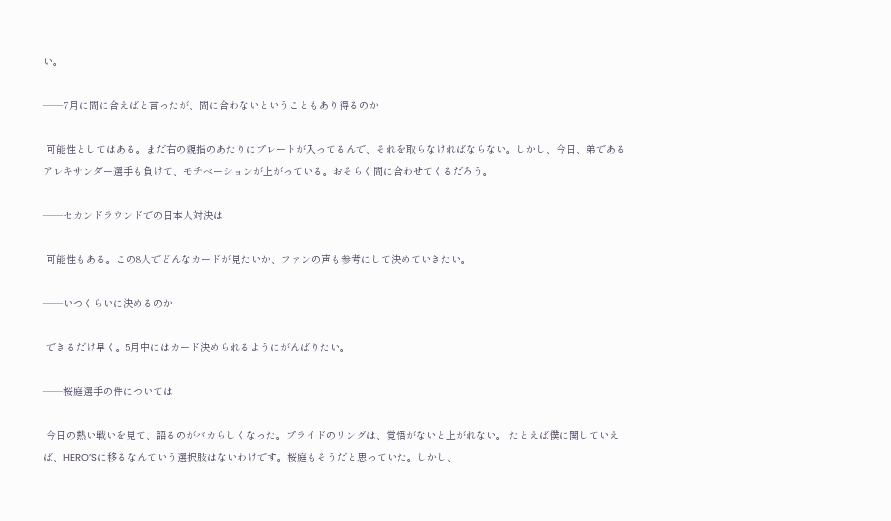い。

――7月に間に合えばと言ったが、間に合わないということもあり得るのか

 可能性としてはある。まだ右の親指のあたりにプレートが入ってるんで、それを取らなければならない。しかし、今日、弟であるアレキサンダー選手も負けて、モチベーションが上がっている。おそらく間に合わせてくるだろう。

――セカンドラウンドでの日本人対決は

 可能性もある。この8人でどんなカードが見たいか、ファンの声も参考にして決めていきたい。

――いつくらいに決めるのか

 できるだけ早く。5月中にはカード決められるようにがんばりたい。

――桜庭選手の件については

 今日の熱い戦いを見て、語るのがバカらしくなった。プライドのリングは、覚悟がないと上がれない。 たとえば僕に関していえば、HERO’Sに移るなんていう選択肢はないわけです。桜庭もそうだと思っていた。しかし、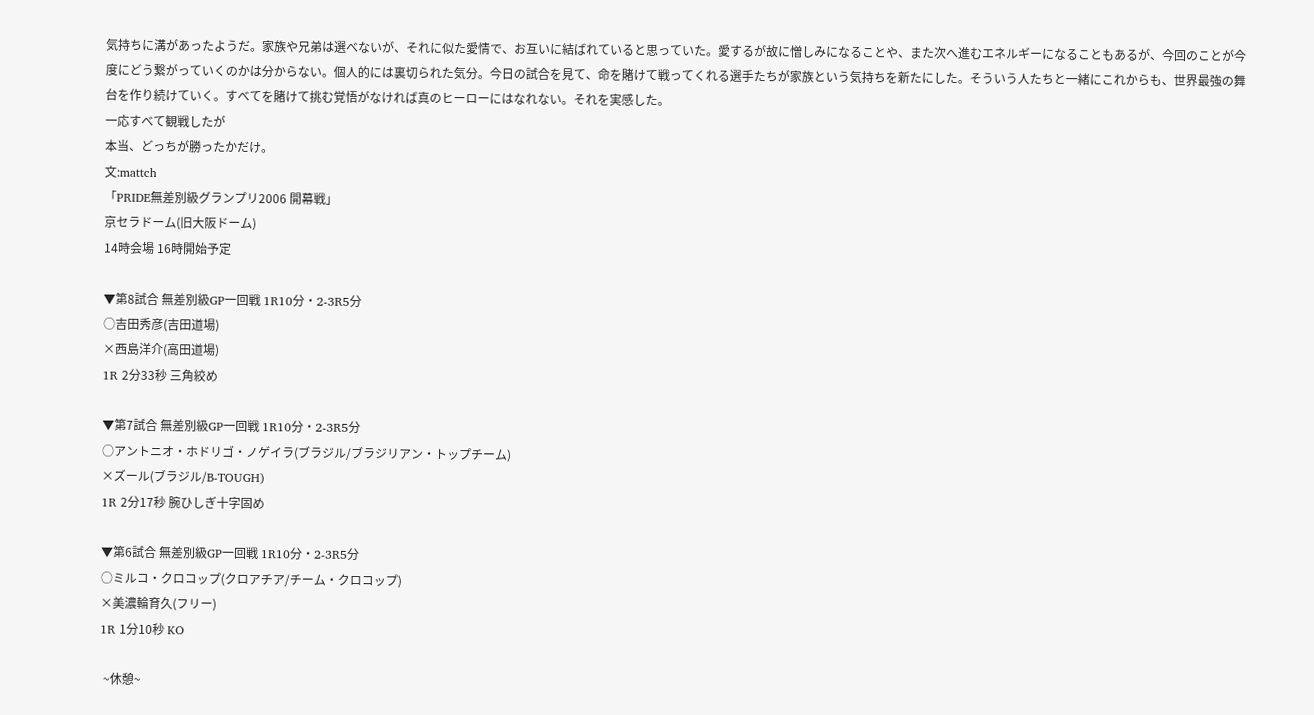気持ちに溝があったようだ。家族や兄弟は選べないが、それに似た愛情で、お互いに結ばれていると思っていた。愛するが故に憎しみになることや、また次へ進むエネルギーになることもあるが、今回のことが今度にどう繋がっていくのかは分からない。個人的には裏切られた気分。今日の試合を見て、命を賭けて戦ってくれる選手たちが家族という気持ちを新たにした。そういう人たちと一緒にこれからも、世界最強の舞台を作り続けていく。すべてを賭けて挑む覚悟がなければ真のヒーローにはなれない。それを実感した。
一応すべて観戦したが
本当、どっちが勝ったかだけ。
文:mattch
「PRIDE無差別級グランプリ2006 開幕戦」
京セラドーム(旧大阪ドーム)
14時会場 16時開始予定

▼第8試合 無差別級GP一回戦 1R10分・2-3R5分
○吉田秀彦(吉田道場)
×西島洋介(高田道場)
1R 2分33秒 三角絞め

▼第7試合 無差別級GP一回戦 1R10分・2-3R5分
○アントニオ・ホドリゴ・ノゲイラ(ブラジル/ブラジリアン・トップチーム)
×ズール(ブラジル/B-TOUGH)
1R 2分17秒 腕ひしぎ十字固め

▼第6試合 無差別級GP一回戦 1R10分・2-3R5分
○ミルコ・クロコップ(クロアチア/チーム・クロコップ)
×美濃輪育久(フリー)
1R 1分10秒 KO

 ~休憩~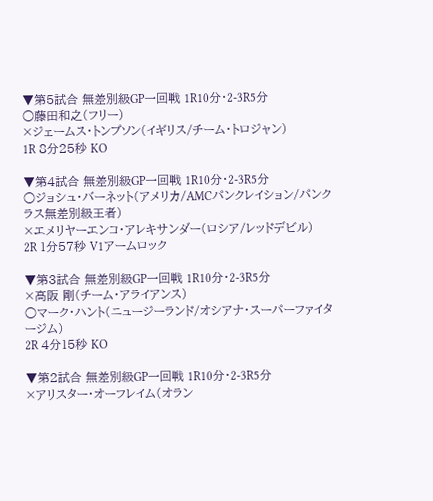▼第5試合 無差別級GP一回戦 1R10分・2-3R5分
○藤田和之(フリー)
×ジェームス・トンプソン(イギリス/チーム・トロジャン)
1R 8分25秒 KO

▼第4試合 無差別級GP一回戦 1R10分・2-3R5分
○ジョシュ・バーネット(アメリカ/AMCパンクレイション/パンクラス無差別級王者)
×エメリヤーエンコ・アレキサンダー(ロシア/レッドデビル)
2R 1分57秒 V1アームロック

▼第3試合 無差別級GP一回戦 1R10分・2-3R5分
×高阪 剛(チーム・アライアンス)
○マーク・ハント(ニュージーランド/オシアナ・スーパーファイタージム)
2R 4分15秒 KO

▼第2試合 無差別級GP一回戦 1R10分・2-3R5分
×アリスター・オーフレイム(オラン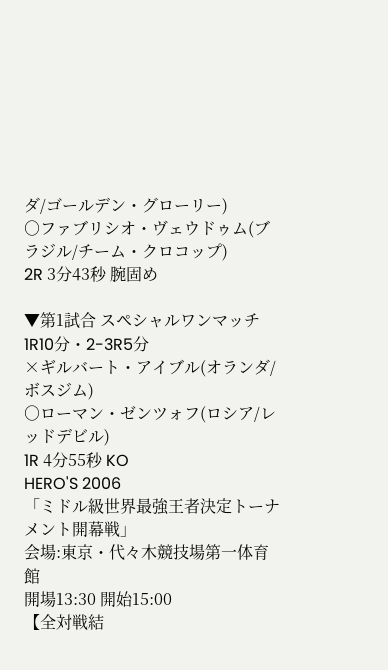ダ/ゴールデン・グローリー)
○ファブリシオ・ヴェウドゥム(ブラジル/チーム・クロコップ)
2R 3分43秒 腕固め

▼第1試合 スペシャルワンマッチ 1R10分・2-3R5分
×ギルバート・アイブル(オランダ/ボスジム)
○ローマン・ゼンツォフ(ロシア/レッドデビル)
1R 4分55秒 KO
HERO'S 2006
「ミドル級世界最強王者決定トーナメント開幕戦」
会場:東京・代々木競技場第一体育館
開場13:30 開始15:00
【全対戦結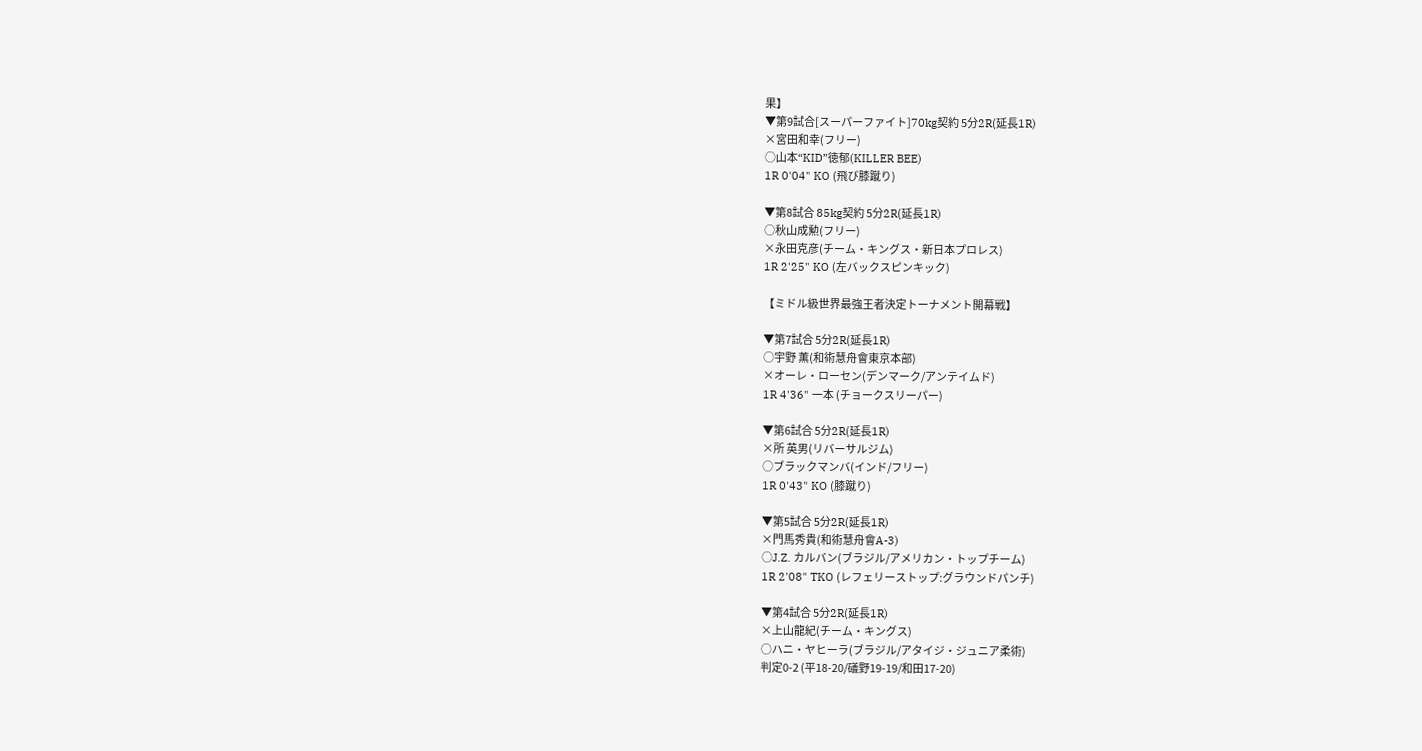果】
▼第9試合[スーパーファイト]70kg契約 5分2R(延長1R)
×宮田和幸(フリー)
○山本“KID”徳郁(KILLER BEE)
1R 0'04" KO (飛び膝蹴り)

▼第8試合 85kg契約 5分2R(延長1R)
○秋山成勲(フリー)
×永田克彦(チーム・キングス・新日本プロレス)
1R 2'25" KO (左バックスピンキック)

【ミドル級世界最強王者決定トーナメント開幕戦】

▼第7試合 5分2R(延長1R)
○宇野 薫(和術慧舟會東京本部)
×オーレ・ローセン(デンマーク/アンテイムド)
1R 4'36" 一本 (チョークスリーパー)

▼第6試合 5分2R(延長1R)
×所 英男(リバーサルジム)
○ブラックマンバ(インド/フリー)
1R 0'43" KO (膝蹴り)

▼第5試合 5分2R(延長1R)
×門馬秀貴(和術慧舟會A-3)
○J.Z. カルバン(ブラジル/アメリカン・トップチーム)
1R 2'08" TKO (レフェリーストップ:グラウンドパンチ)

▼第4試合 5分2R(延長1R)
×上山龍紀(チーム・キングス)
○ハニ・ヤヒーラ(ブラジル/アタイジ・ジュニア柔術)
判定0-2 (平18-20/礒野19-19/和田17-20)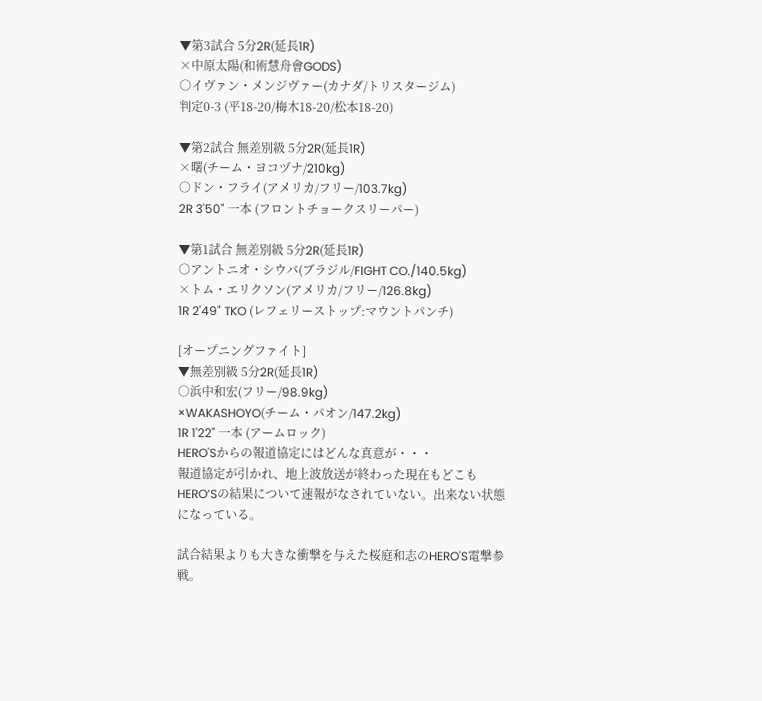▼第3試合 5分2R(延長1R)
×中原太陽(和術慧舟會GODS)
○イヴァン・メンジヴァー(カナダ/トリスタージム)
判定0-3 (平18-20/梅木18-20/松本18-20)

▼第2試合 無差別級 5分2R(延長1R)
×曙(チーム・ヨコヅナ/210kg)
○ドン・フライ(アメリカ/フリー/103.7kg)
2R 3'50" 一本 (フロントチョークスリーパー)

▼第1試合 無差別級 5分2R(延長1R)
○アントニオ・シウバ(ブラジル/FIGHT CO./140.5kg)
×トム・エリクソン(アメリカ/フリー/126.8kg)
1R 2'49" TKO (レフェリーストップ:マウントパンチ)

[オープニングファイト]
▼無差別級 5分2R(延長1R)
○浜中和宏(フリー/98.9kg)
×WAKASHOYO(チーム・パオン/147.2kg)
1R 1'22" 一本 (アームロック)
HERO'Sからの報道協定にはどんな真意が・・・
報道協定が引かれ、地上波放送が終わった現在もどこもHERO’Sの結果について速報がなされていない。出来ない状態になっている。

試合結果よりも大きな衝撃を与えた桜庭和志のHERO'S電撃参戦。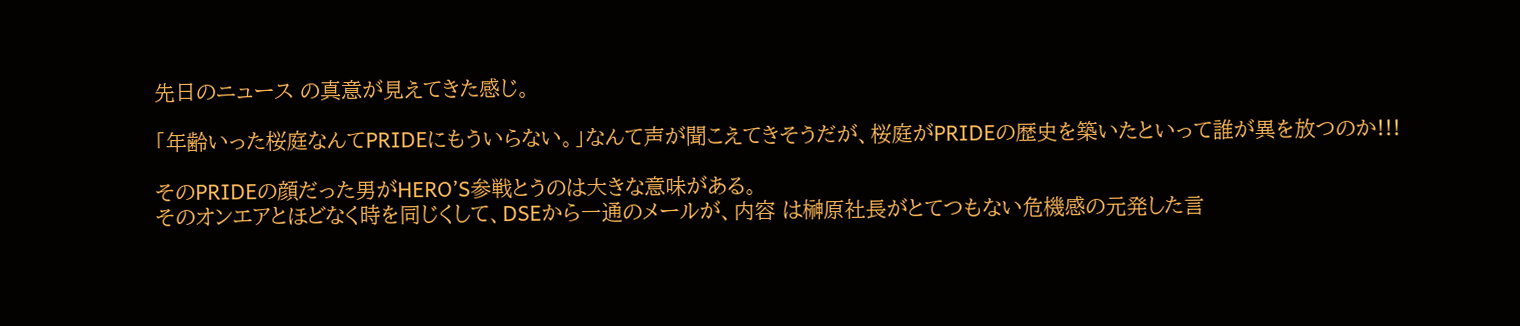先日のニュース の真意が見えてきた感じ。

「年齢いった桜庭なんてPRIDEにもういらない。」なんて声が聞こえてきそうだが、桜庭がPRIDEの歴史を築いたといって誰が異を放つのか!!!

そのPRIDEの顔だった男がHERO’S参戦とうのは大きな意味がある。
そのオンエアとほどなく時を同じくして、DSEから一通のメールが、内容 は榊原社長がとてつもない危機感の元発した言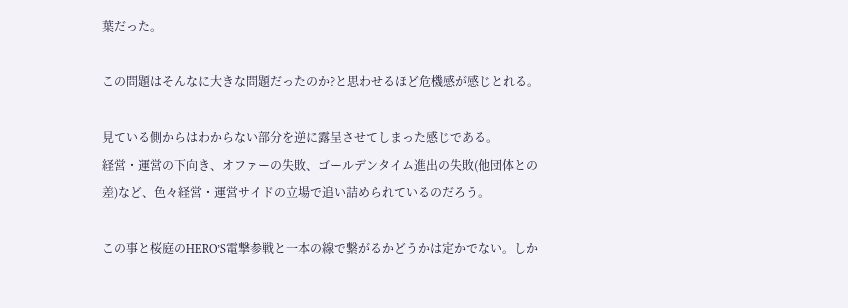葉だった。

この問題はそんなに大きな問題だったのか?と思わせるほど危機感が感じとれる。

見ている側からはわからない部分を逆に露呈させてしまった感じである。
経営・運営の下向き、オファーの失敗、ゴールデンタイム進出の失敗(他団体との差)など、色々経営・運営サイドの立場で追い詰められているのだろう。

この事と桜庭のHERO’S電撃参戦と一本の線で繋がるかどうかは定かでない。しか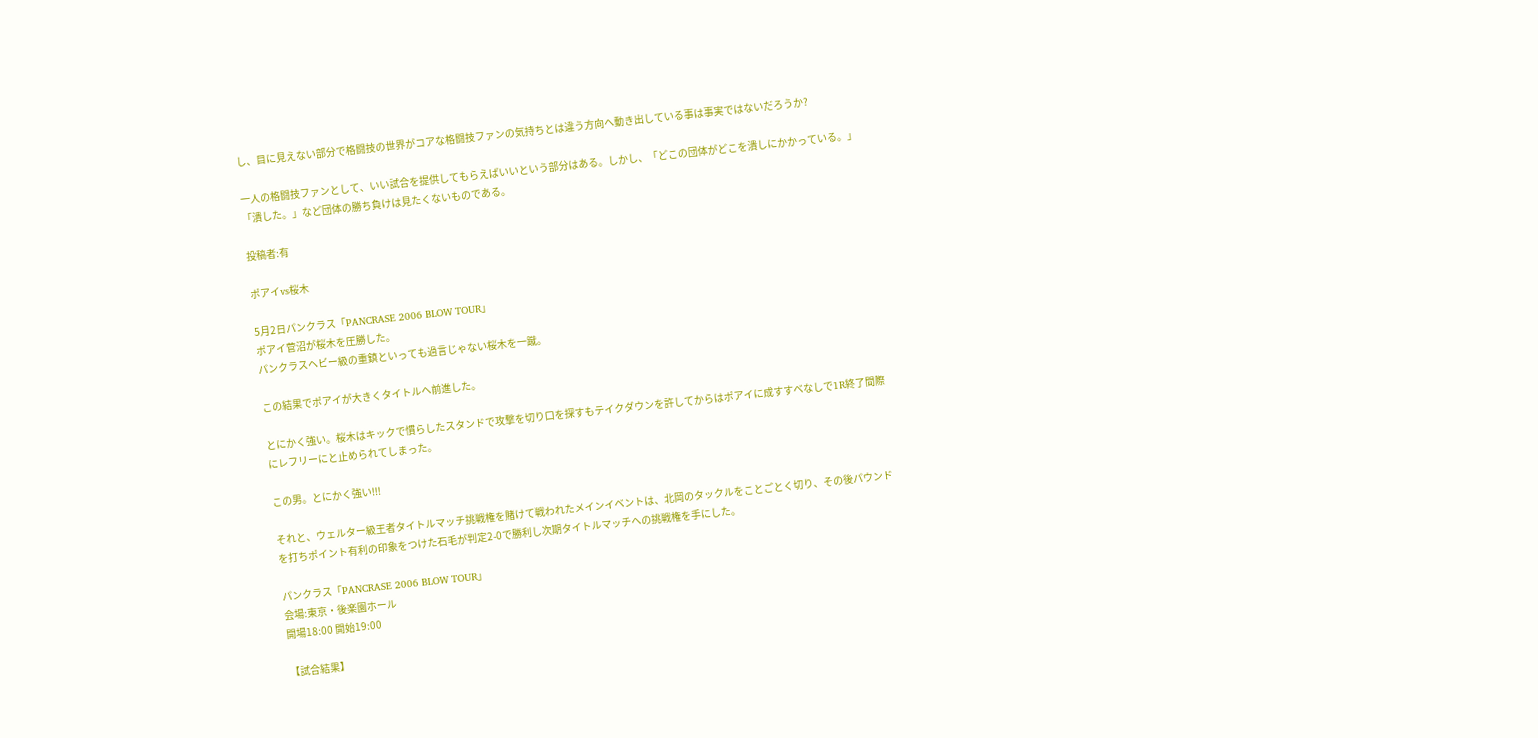し、目に見えない部分で格闘技の世界がコアな格闘技ファンの気持ちとは違う方向へ動き出している事は事実ではないだろうか?

一人の格闘技ファンとして、いい試合を提供してもらえばいいという部分はある。しかし、「どこの団体がどこを潰しにかかっている。」「潰した。」など団体の勝ち負けは見たくないものである。

投稿者:有

ポアイvs桜木

5月2日パンクラス「PANCRASE 2006 BLOW TOUR」
ポアイ菅沼が桜木を圧勝した。
パンクラスヘビー級の重鎮といっても過言じゃない桜木を一蹴。

この結果でポアイが大きくタイトルへ前進した。

とにかく強い。桜木はキックで慣らしたスタンドで攻撃を切り口を探すもテイクダウンを許してからはポアイに成すすべなしで1R終了間際にレフリーにと止められてしまった。

この男。とにかく強い!!!

それと、ウェルター級王者タイトルマッチ挑戦権を賭けて戦われたメインイベントは、北岡のタックルをことごとく切り、その後パウンドを打ちポイント有利の印象をつけた石毛が判定2-0で勝利し次期タイトルマッチへの挑戦権を手にした。

パンクラス「PANCRASE 2006 BLOW TOUR」
会場:東京・後楽園ホール
開場18:00 開始19:00

【試合結果】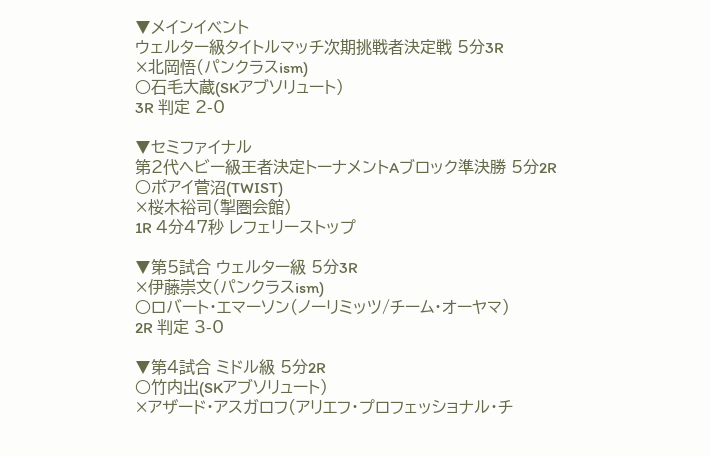▼メインイベント
ウェルター級タイトルマッチ次期挑戦者決定戦 5分3R
×北岡悟(パンクラスism)
○石毛大蔵(SKアブソリュート)
3R 判定 2-0

▼セミファイナル
第2代ヘビー級王者決定トーナメントAブロック準決勝 5分2R
○ポアイ菅沼(TWIST)
×桜木裕司(掣圏会館)
1R 4分47秒 レフェリーストップ

▼第5試合 ウェルター級 5分3R
×伊藤崇文(パンクラスism)
○ロバート・エマーソン(ノーリミッツ/チーム・オーヤマ)
2R 判定 3-0

▼第4試合 ミドル級 5分2R
○竹内出(SKアブソリュート)
×アザード・アスガロフ(アリエフ・プロフェッショナル・チ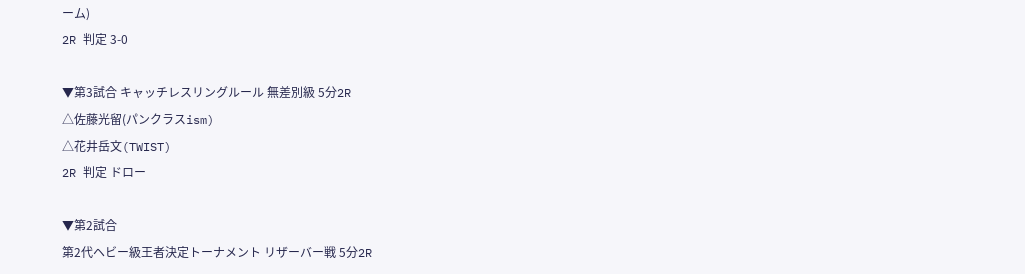ーム)
2R 判定 3-0

▼第3試合 キャッチレスリングルール 無差別級 5分2R
△佐藤光留(パンクラスism)
△花井岳文(TWIST)
2R 判定 ドロー

▼第2試合
第2代ヘビー級王者決定トーナメント リザーバー戦 5分2R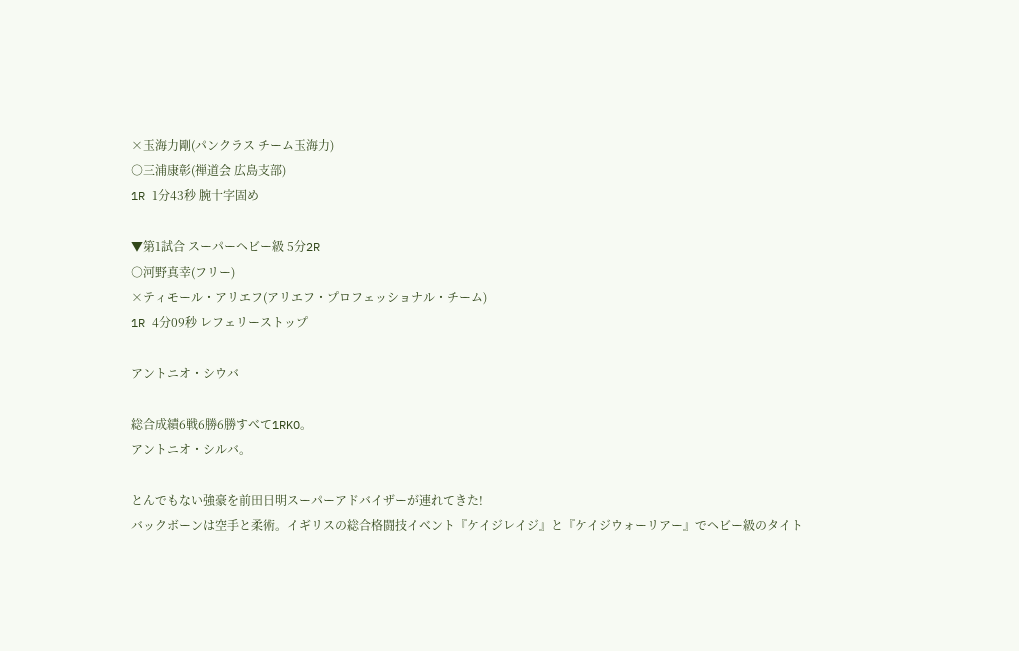×玉海力剛(パンクラス チーム玉海力)
○三浦康彰(禅道会 広島支部)
1R 1分43秒 腕十字固め

▼第1試合 スーパーヘビー級 5分2R
○河野真幸(フリー)
×ティモール・アリエフ(アリエフ・プロフェッショナル・チーム)
1R 4分09秒 レフェリーストップ

アントニオ・シウバ

総合成績6戦6勝6勝すべて1RKO。
アントニオ・シルバ。

とんでもない強豪を前田日明スーパーアドバイザーが連れてきた!
バックボーンは空手と柔術。イギリスの総合格闘技イベント『ケイジレイジ』と『ケイジウォーリアー』でヘビー級のタイト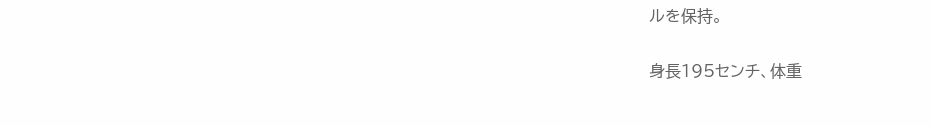ルを保持。

身長195センチ、体重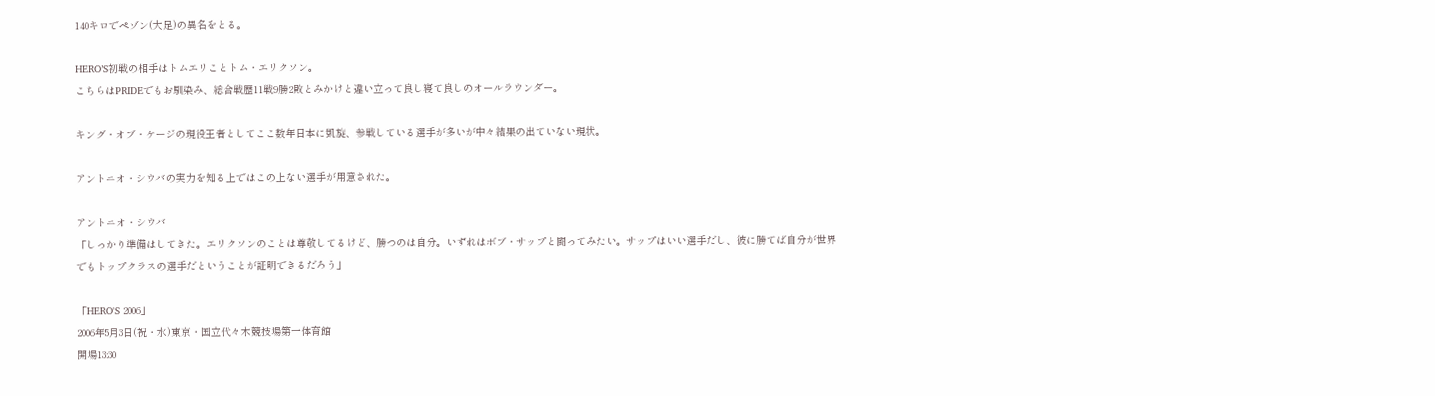140キロでペゾン(大足)の異名をとる。

HERO’S初戦の相手はトムエリことトム・エリクソン。
こちらはPRIDEでもお馴染み、総合戦歴11戦9勝2敗とみかけと違い立って良し寝て良しのオールラウンダー。

キング・オブ・ケージの現役王者としてここ数年日本に凱旋、参戦している選手が多いが中々結果の出ていない現状。

アントニオ・シウバの実力を知る上ではこの上ない選手が用意された。

アントニオ・シウバ
「しっかり準備はしてきた。エリクソンのことは尊敬してるけど、勝つのは自分。いずれはボブ・サップと闘ってみたい。サップはいい選手だし、彼に勝てば自分が世界でもトップクラスの選手だということが証明できるだろう」

「HERO'S 2006」
2006年5月3日(祝・水)東京・国立代々木競技場第一体育館
開場13:30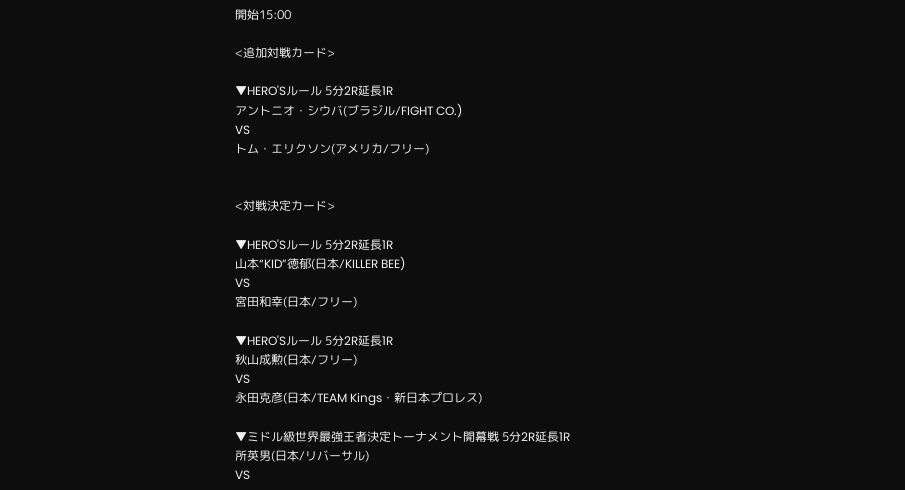開始15:00

<追加対戦カード>

▼HERO'Sルール 5分2R延長1R
アントニオ・シウバ(ブラジル/FIGHT CO.)
VS
トム・エリクソン(アメリカ/フリー)


<対戦決定カード>

▼HERO'Sルール 5分2R延長1R
山本“KID”徳郁(日本/KILLER BEE)
VS
宮田和幸(日本/フリー)

▼HERO'Sルール 5分2R延長1R
秋山成勲(日本/フリー)
VS
永田克彦(日本/TEAM Kings・新日本プロレス)

▼ミドル級世界最強王者決定トーナメント開幕戦 5分2R延長1R
所英男(日本/リバーサル)
VS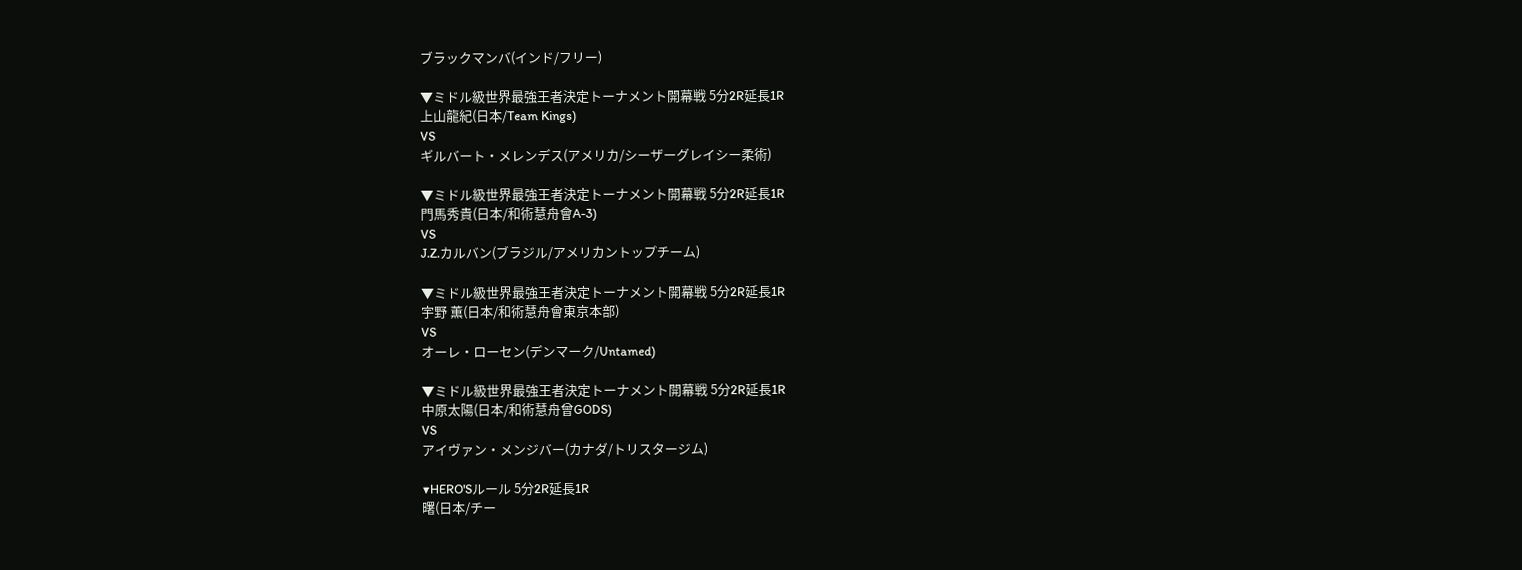ブラックマンバ(インド/フリー)

▼ミドル級世界最強王者決定トーナメント開幕戦 5分2R延長1R
上山龍紀(日本/Team Kings)
VS
ギルバート・メレンデス(アメリカ/シーザーグレイシー柔術)

▼ミドル級世界最強王者決定トーナメント開幕戦 5分2R延長1R
門馬秀貴(日本/和術慧舟會A-3)
VS
J.Z.カルバン(ブラジル/アメリカントップチーム)

▼ミドル級世界最強王者決定トーナメント開幕戦 5分2R延長1R
宇野 薫(日本/和術慧舟會東京本部)
VS
オーレ・ローセン(デンマーク/Untamed)

▼ミドル級世界最強王者決定トーナメント開幕戦 5分2R延長1R
中原太陽(日本/和術慧舟曾GODS)
VS
アイヴァン・メンジバー(カナダ/トリスタージム)

▼HERO'Sルール 5分2R延長1R
曙(日本/チー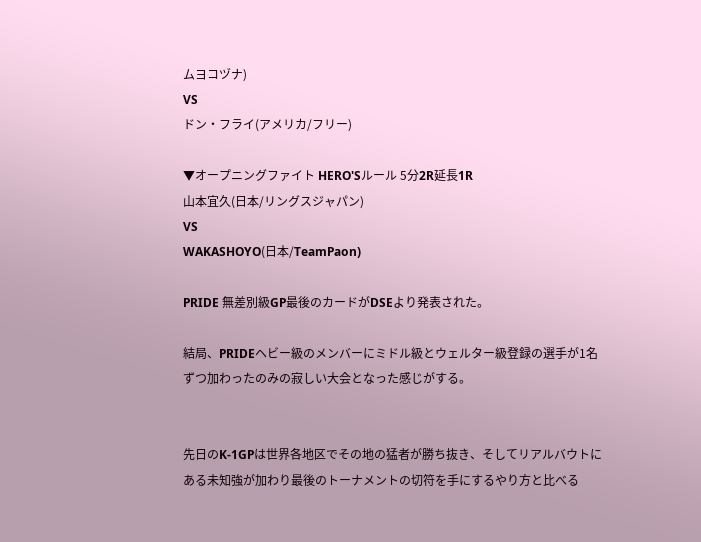ムヨコヅナ)
VS
ドン・フライ(アメリカ/フリー)

▼オープニングファイト HERO'Sルール 5分2R延長1R
山本宜久(日本/リングスジャパン)
VS
WAKASHOYO(日本/TeamPaon)

PRIDE 無差別級GP最後のカードがDSEより発表された。

結局、PRIDEヘビー級のメンバーにミドル級とウェルター級登録の選手が1名ずつ加わったのみの寂しい大会となった感じがする。


先日のK-1GPは世界各地区でその地の猛者が勝ち抜き、そしてリアルバウトにある未知強が加わり最後のトーナメントの切符を手にするやり方と比べる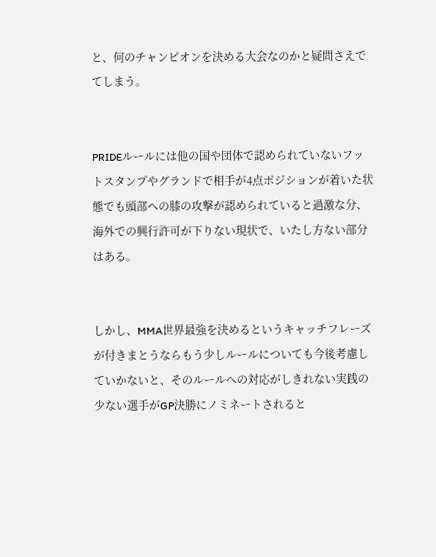と、何のチャンピオンを決める大会なのかと疑問さえでてしまう。


PRIDEルールには他の国や団体で認められていないフットスタンプやグランドで相手が4点ポジションが着いた状態でも頭部への膝の攻撃が認められていると過激な分、海外での興行許可が下りない現状で、いたし方ない部分はある。


しかし、MMA世界最強を決めるというキャッチフレーズが付きまとうならもう少しルールについても今後考慮していかないと、そのルールへの対応がしきれない実践の少ない選手がGP決勝にノミネートされると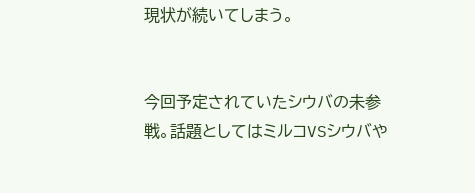現状が続いてしまう。


今回予定されていたシウバの未参戦。話題としてはミルコVSシウバや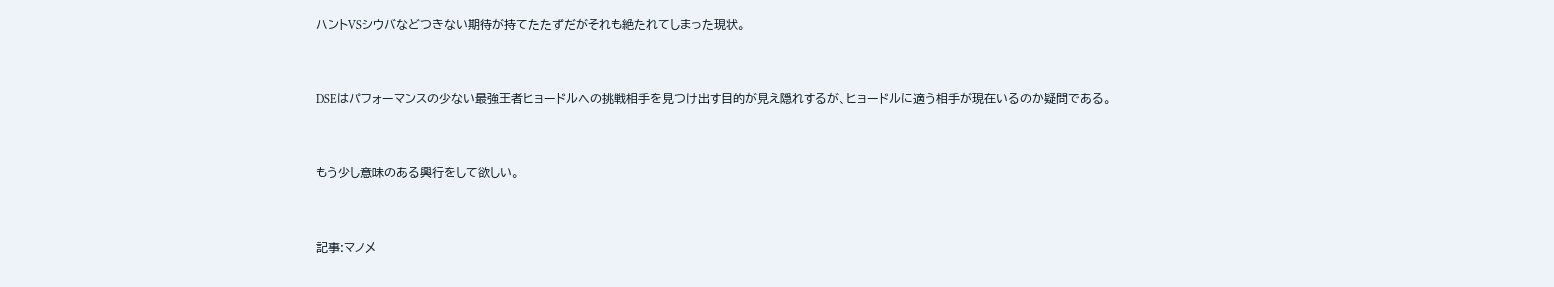ハントVSシウバなどつきない期待が持てたたずだがそれも絶たれてしまった現状。


DSEはパフォーマンスの少ない最強王者ヒョードルへの挑戦相手を見つけ出す目的が見え隠れするが、ヒョードルに適う相手が現在いるのか疑問である。


もう少し意味のある興行をして欲しい。


記事:マノメ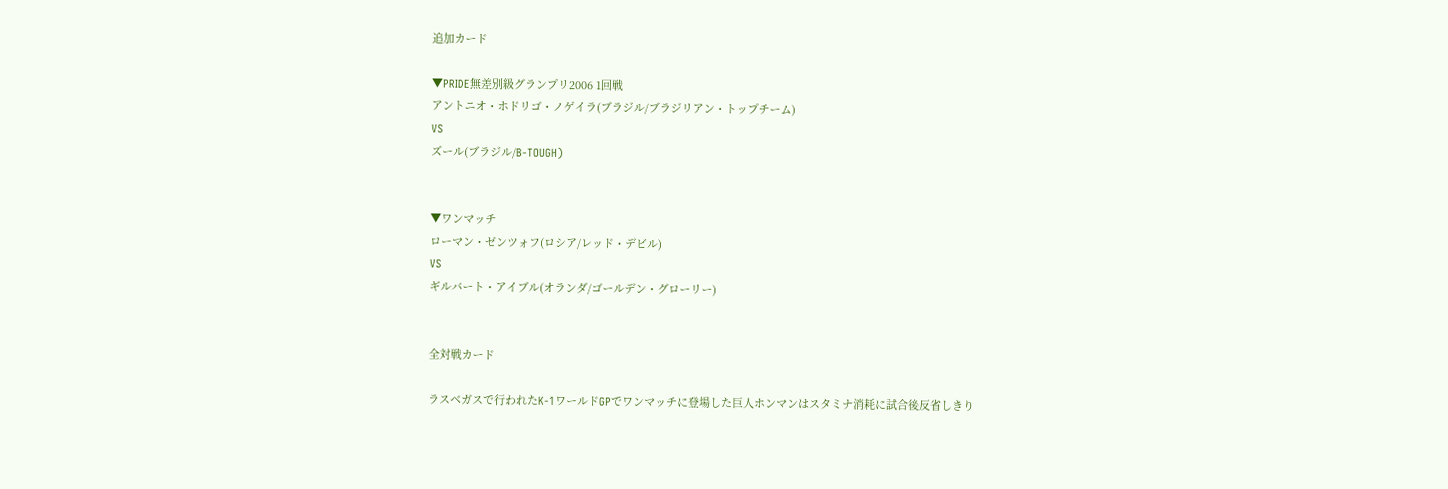追加カード

▼PRIDE無差別級グランプリ2006 1回戦
アントニオ・ホドリゴ・ノゲイラ(ブラジル/ブラジリアン・トップチーム)
VS
ズール(ブラジル/B-TOUGH)


▼ワンマッチ
ローマン・ゼンツォフ(ロシア/レッド・デビル)
VS
ギルバート・アイブル(オランダ/ゴールデン・グローリー)


全対戦カード

ラスベガスで行われたK-1ワールドGPでワンマッチに登場した巨人ホンマンはスタミナ消耗に試合後反省しきり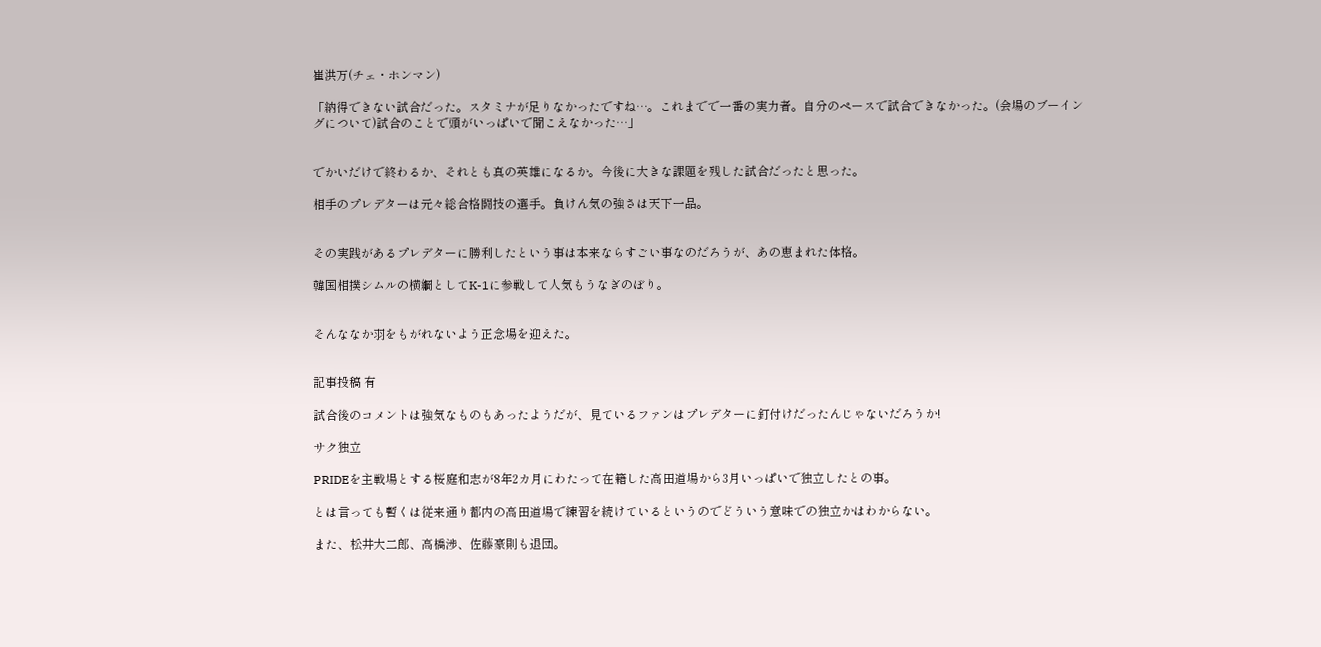崔洪万(チェ・ホンマン)

「納得できない試合だった。スタミナが足りなかったですね…。これまでで一番の実力者。自分のペースで試合できなかった。(会場のブーイングについて)試合のことで頭がいっぱいで聞こえなかった…」


でかいだけで終わるか、それとも真の英雄になるか。今後に大きな課題を残した試合だったと思った。

相手のプレデターは元々総合格闘技の選手。負けん気の強さは天下一品。


その実践があるプレデターに勝利したという事は本来ならすごい事なのだろうが、あの恵まれた体格。

韓国相撲シムルの横綱としてK-1に参戦して人気もうなぎのぼり。


そんななか羽をもがれないよう正念場を迎えた。


記事投稿 有

試合後のコメントは強気なものもあったようだが、見ているファンはプレデターに釘付けだったんじゃないだろうか!

サク独立

PRIDEを主戦場とする桜庭和志が8年2カ月にわたって在籍した高田道場から3月いっぱいで独立したとの事。

とは言っても暫くは従来通り都内の高田道場で練習を続けているというのでどういう意味での独立かはわからない。

また、松井大二郎、高橋渉、佐藤豪則も退団。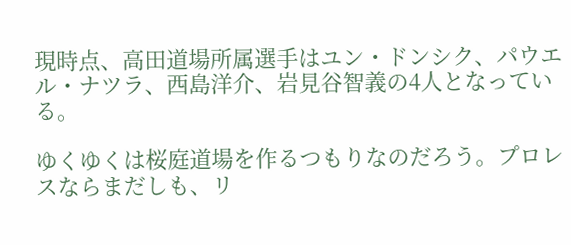現時点、高田道場所属選手はユン・ドンシク、パウエル・ナツラ、西島洋介、岩見谷智義の4人となっている。

ゆくゆくは桜庭道場を作るつもりなのだろう。プロレスならまだしも、リ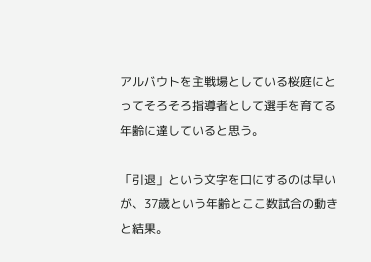アルバウトを主戦場としている桜庭にとってそろそろ指導者として選手を育てる年齢に達していると思う。

「引退」という文字を口にするのは早いが、37歳という年齢とここ数試合の動きと結果。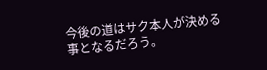今後の道はサク本人が決める事となるだろう。